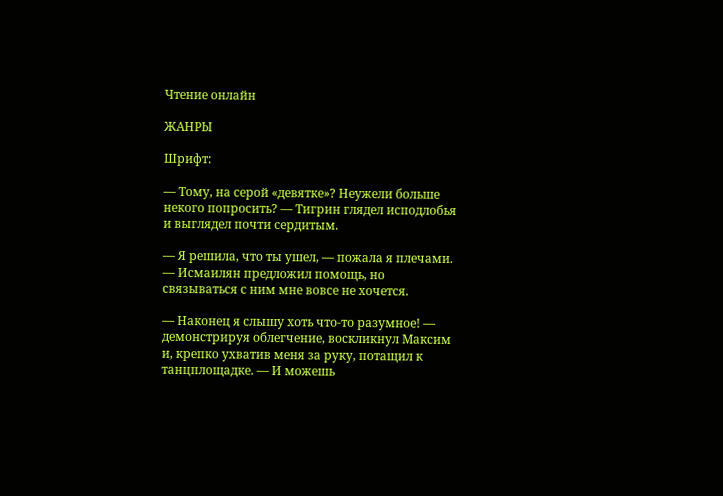Чтение онлайн

ЖАНРЫ

Шрифт:

— Тому, на серой «девятке»? Неужели больше некого попросить? — Тигрин глядел исподлобья и выглядел почти сердитым.

— Я решила, что ты ушел, — пожала я плечами. — Исмаилян предложил помощь, но связываться с ним мне вовсе не хочется.

— Наконец я слышу хоть что-то разумное! — демонстрируя облегчение, воскликнул Максим и, крепко ухватив меня за руку, потащил к танцплощадке. — И можешь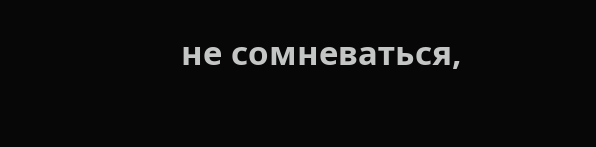не сомневаться,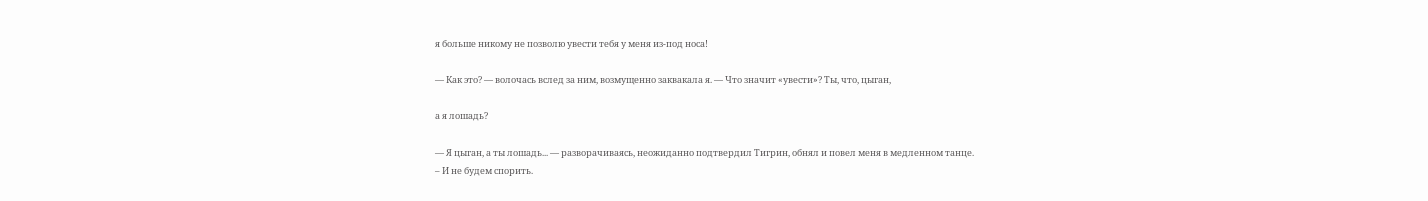я больше никому не позволю увести тебя у меня из-под носа!

— Как это? — волочась вслед за ним, возмущенно заквакала я. — Что значит «увести»? Ты, что, цыган,

а я лошадь?

— Я цыган, а ты лошадь... — разворачиваясь, неожиданно подтвердил Тигрин, обнял и повел меня в медленном танце.
– И не будем спорить.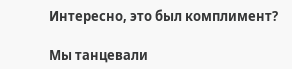Интересно, это был комплимент?

Мы танцевали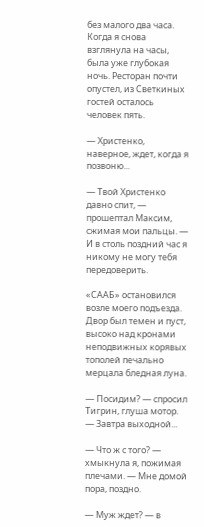без малого два часа. Когда я снова взглянула на часы, была уже глубокая ночь. Ресторан почти опустел, из Светкиных гостей осталось человек пять.

— Христенко, наверное, ждет, когда я позвоню...

— Твой Христенко давно спит, — прошептал Максим, сжимая мои пальцы. — И в столь поздний час я никому не могу тебя передоверить.

«СААБ» остановился возле моего подъезда. Двор был темен и пуст, высоко над кронами неподвижных корявых тополей печально мерцала бледная луна.

— Посидим? — спросил Тигрин, глуша мотор. — Завтра выходной...

— Что ж с того? — хмыкнула я, пожимая плечами. — Мне домой пора, поздно.

— Муж ждет? — в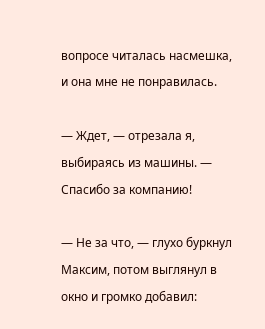вопросе читалась насмешка, и она мне не понравилась.

— Ждет, — отрезала я, выбираясь из машины. — Спасибо за компанию!

— Не за что, — глухо буркнул Максим, потом выглянул в окно и громко добавил: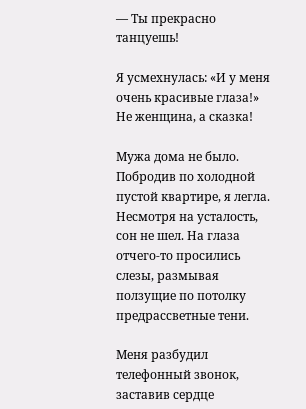— Ты прекрасно танцуешь!

Я усмехнулась: «И у меня очень красивые глаза!» Не женщина, а сказка!

Мужа дома не было. Побродив по холодной пустой квартире, я легла. Несмотря на усталость, сон не шел. На глаза отчего-то просились слезы, размывая ползущие по потолку предрассветные тени.

Меня разбудил телефонный звонок, заставив сердце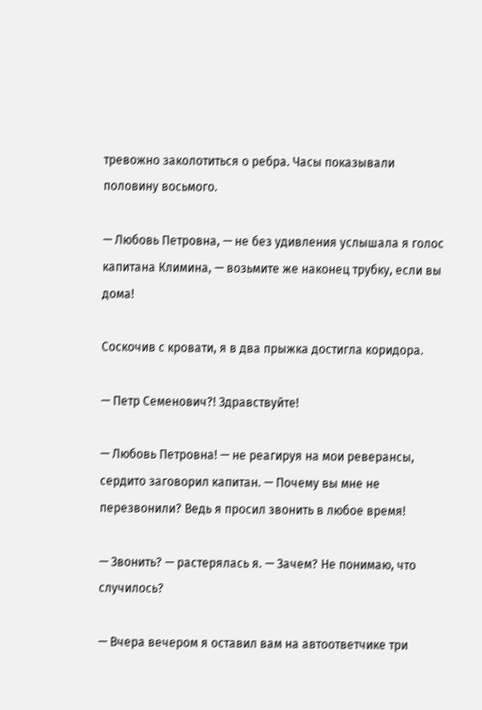тревожно заколотиться о ребра. Часы показывали половину восьмого.

— Любовь Петровна, — не без удивления услышала я голос капитана Климина, — возьмите же наконец трубку, если вы дома!

Соскочив с кровати, я в два прыжка достигла коридора.

— Петр Семенович?! Здравствуйте!

— Любовь Петровна! — не реагируя на мои реверансы, сердито заговорил капитан. — Почему вы мне не перезвонили? Ведь я просил звонить в любое время!

— Звонить? — растерялась я. — Зачем? Не понимаю, что случилось?

— Вчера вечером я оставил вам на автоответчике три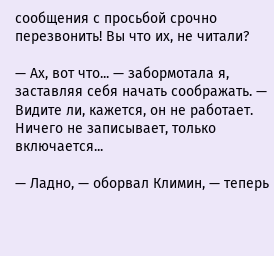сообщения с просьбой срочно перезвонить! Вы что их, не читали?

— Ах, вот что... — забормотала я, заставляя себя начать соображать. — Видите ли, кажется, он не работает. Ничего не записывает, только включается...

— Ладно, — оборвал Климин, — теперь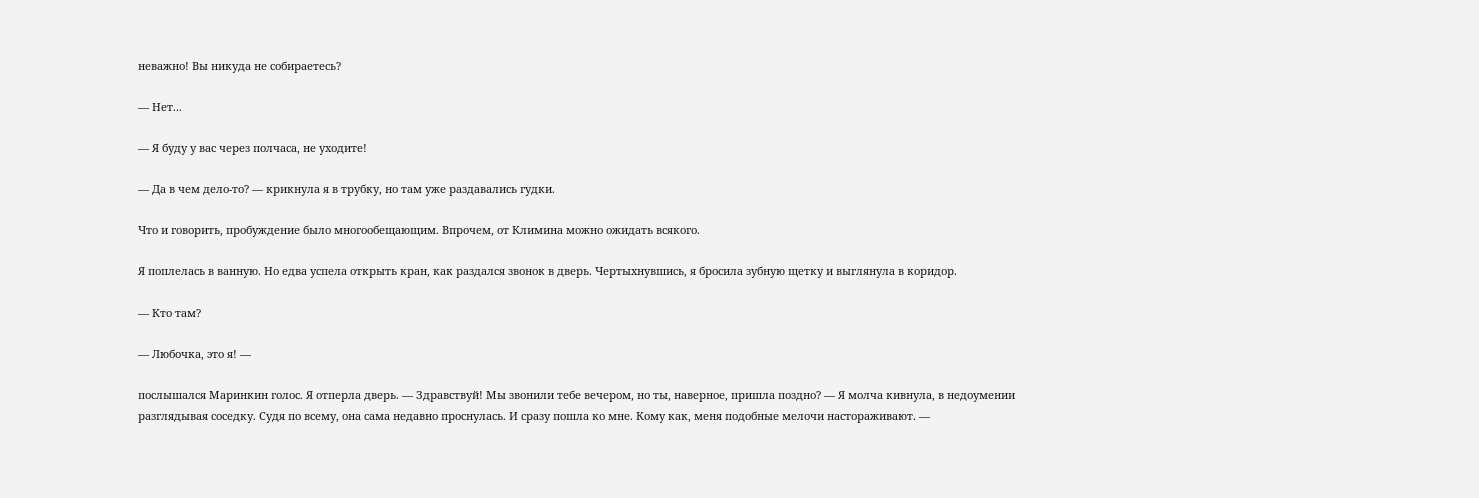неважно! Вы никуда не собираетесь?

— Нет...

— Я буду у вас через полчаса, не уходите!

— Да в чем дело-то? — крикнула я в трубку, но там уже раздавались гудки.

Что и говорить, пробуждение было многообещающим. Впрочем, от Климина можно ожидать всякого.

Я поплелась в ванную. Но едва успела открыть кран, как раздался звонок в дверь. Чертыхнувшись, я бросила зубную щетку и выглянула в коридор.

— Кто там?

— Любочка, это я! —

послышался Маринкин голос. Я отперла дверь. — Здравствуй! Мы звонили тебе вечером, но ты, наверное, пришла поздно? — Я молча кивнула, в недоумении разглядывая соседку. Судя по всему, она сама недавно проснулась. И сразу пошла ко мне. Кому как, меня подобные мелочи настораживают. —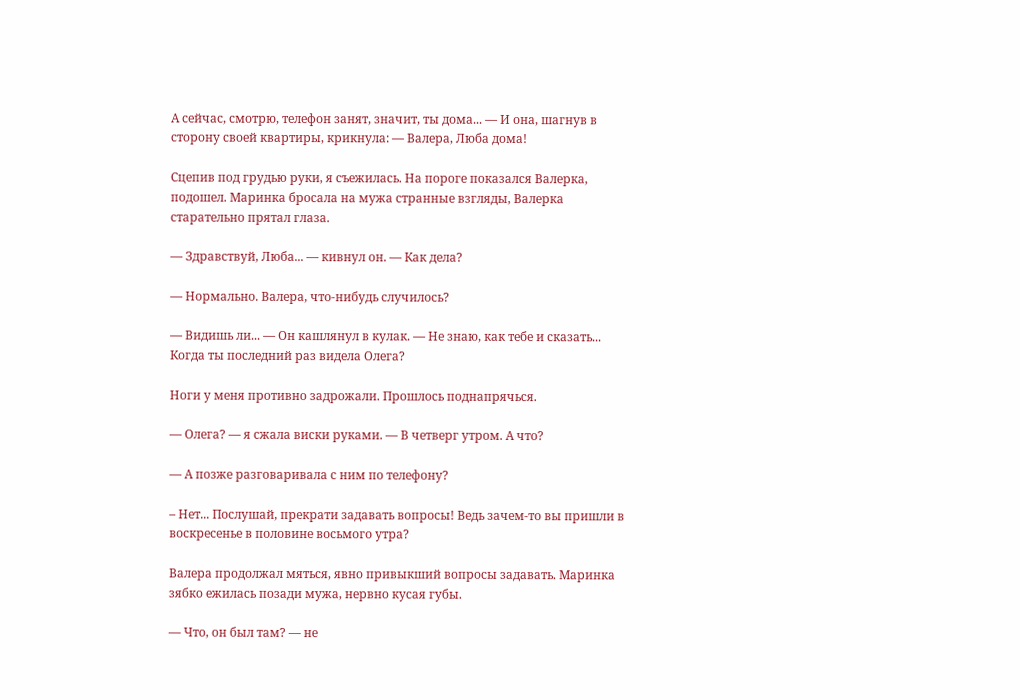А сейчас, смотрю, телефон занят, значит, ты дома... — И она, шагнув в сторону своей квартиры, крикнула: — Валера, Люба дома!

Сцепив под грудью руки, я съежилась. На пороге показался Валерка, подошел. Маринка бросала на мужа странные взгляды, Валерка старательно прятал глаза.

— Здравствуй, Люба... — кивнул он. — Как дела?

— Нормально. Валера, что-нибудь случилось?

— Видишь ли... — Он кашлянул в кулак. — Не знаю, как тебе и сказать... Когда ты последний раз видела Олега?

Ноги у меня противно задрожали. Прошлось поднапрячься.

— Олега? — я сжала виски руками. — В четверг утром. А что?

— А позже разговаривала с ним по телефону?

– Нет... Послушай, прекрати задавать вопросы! Ведь зачем-то вы пришли в воскресенье в половине восьмого утра?

Валера продолжал мяться, явно привыкший вопросы задавать. Маринка зябко ежилась позади мужа, нервно кусая губы.

— Что, он был там? — не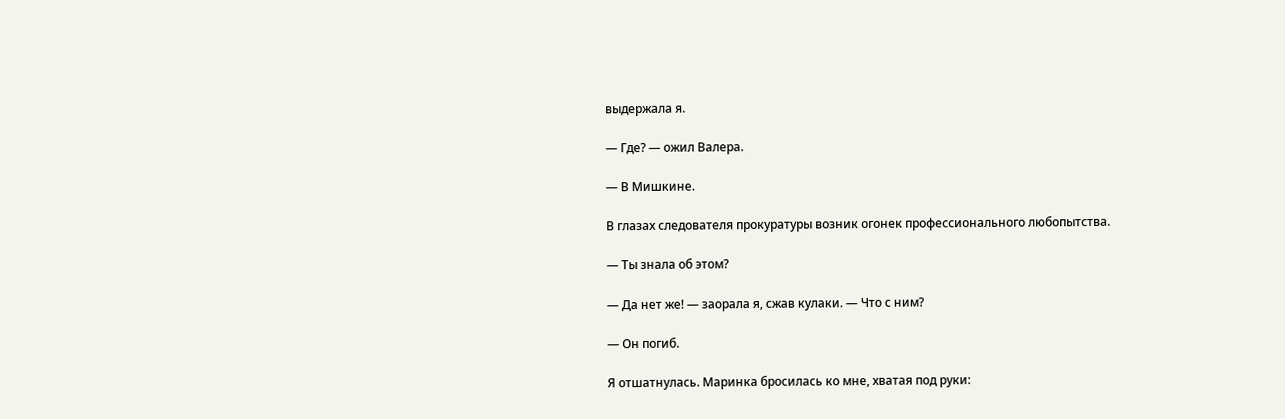выдержала я.

— Где? — ожил Валера.

— В Мишкине.

В глазах следователя прокуратуры возник огонек профессионального любопытства.

— Ты знала об этом?

— Да нет же! — заорала я, сжав кулаки. — Что с ним?

— Он погиб.

Я отшатнулась. Маринка бросилась ко мне, хватая под руки: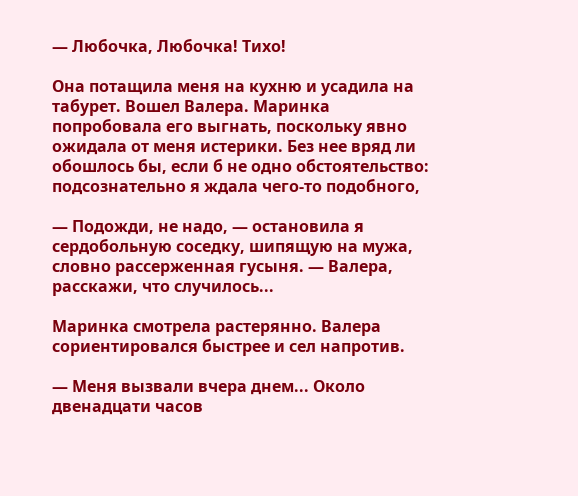— Любочка, Любочка! Тихо!

Она потащила меня на кухню и усадила на табурет. Вошел Валера. Маринка попробовала его выгнать, поскольку явно ожидала от меня истерики. Без нее вряд ли обошлось бы, если б не одно обстоятельство: подсознательно я ждала чего-то подобного,

— Подожди, не надо, — остановила я сердобольную соседку, шипящую на мужа, словно рассерженная гусыня. — Валера, расскажи, что случилось...

Маринка смотрела растерянно. Валера сориентировался быстрее и сел напротив.

— Меня вызвали вчера днем... Около двенадцати часов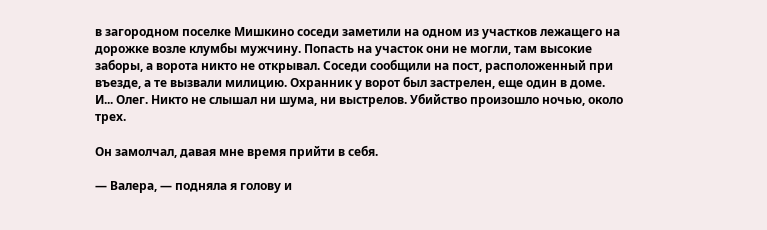в загородном поселке Мишкино соседи заметили на одном из участков лежащего на дорожке возле клумбы мужчину. Попасть на участок они не могли, там высокие заборы, а ворота никто не открывал. Соседи сообщили на пост, расположенный при въезде, а те вызвали милицию. Охранник у ворот был застрелен, еще один в доме. И... Олег. Никто не слышал ни шума, ни выстрелов. Убийство произошло ночью, около трех.

Он замолчал, давая мне время прийти в себя.

— Валера, — подняла я голову и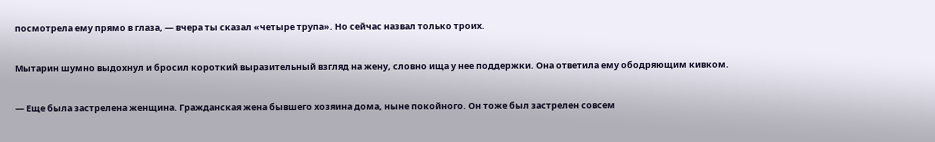посмотрела ему прямо в глаза, — вчера ты сказал «четыре трупа». Но сейчас назвал только троих.

Мытарин шумно выдохнул и бросил короткий выразительный взгляд на жену, словно ища у нее поддержки. Она ответила ему ободряющим кивком.

— Еще была застрелена женщина. Гражданская жена бывшего хозяина дома, ныне покойного. Он тоже был застрелен совсем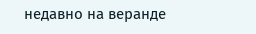недавно на веранде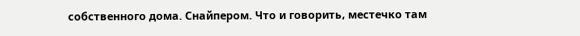собственного дома. Снайпером. Что и говорить, местечко там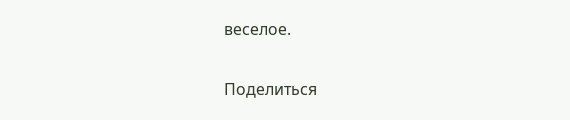веселое.

Поделиться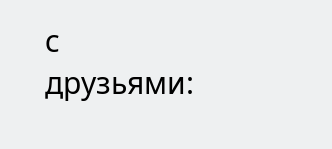с друзьями: